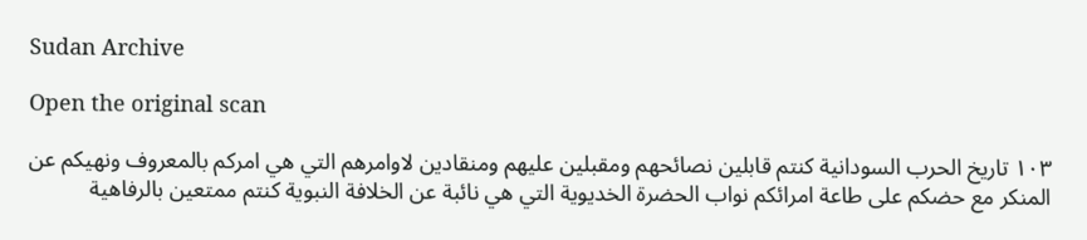Sudan Archive

Open the original scan

۱۰۳ تاريخ الحرب السودانية كنتم قابلين نصائحهم ومقبلين عليهم ومنقادين لاوامرهم التي هي امركم بالمعروف ونهيكم عن المنكر مع حضكم على طاعة امرائكم نواب الحضرة الخديوية التي هي نائبة عن الخلافة النبوية كنتم ممتعين بالرفاهية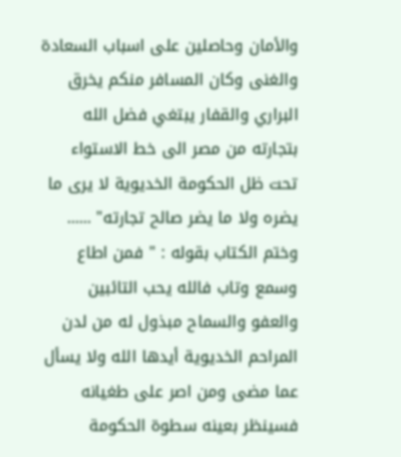والأمان وحاصلين على اسباب السعادة والغنى وكان المسافر منكم يخرق البراري والقفار يبتغي فضل الله بتجارته من مصر الى خط الاستواء تحت ظل الحكومة الخديوية لا يرى ما يضره ولا ما يضر صالح تجارته" ...... وختم الكتاب بقوله : " فمن اطاع وسمع وتاب فالله يحب التائبين والعفو والسماح مبذول له من لدن المراحم الخديوية أيدها الله ولا يسأل عما مضى ومن اصر على طغيانه فسينظر بعينه سطوة الحكومة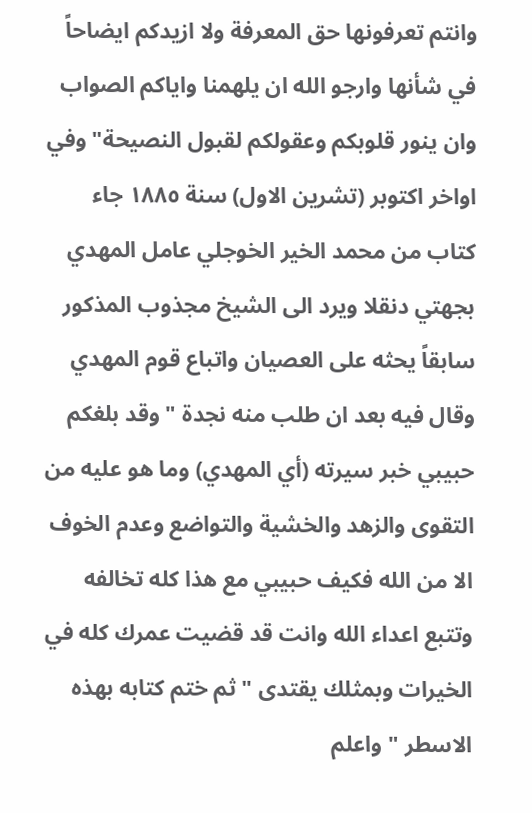وانتم تعرفونها حق المعرفة ولا ازيدكم ايضاحاً في شأنها وارجو الله ان يلهمنا واياكم الصواب وان ينور قلوبكم وعقولكم لقبول النصيحة" وفي اواخر اكتوبر (تشرين الاول) سنة ١٨٨٥ جاء كتاب من محمد الخير الخوجلي عامل المهدي بجهتي دنقلا ويرد الى الشيخ مجذوب المذكور سابقاً يحثه على العصيان واتباع قوم المهدي وقال فيه بعد ان طلب منه نجدة " وقد بلغكم حبيبي خبر سيرته (أي المهدي) وما هو عليه من التقوى والزهد والخشية والتواضع وعدم الخوف الا من الله فكيف حبيبي مع هذا كله تخالفه وتتبع اعداء الله وانت قد قضيت عمرك كله في الخيرات وبمثلك يقتدى " ثم ختم كتابه بهذه الاسطر " واعلم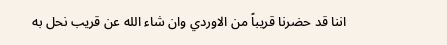اننا قد حضرنا قريباً من الاوردي وان شاء الله عن قريب نحل به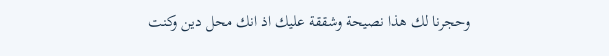وحجرنا لك هذا نصيحة وشققة عليك اذ انك محل دين وكنت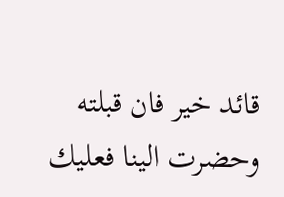قائد خير فان قبلته وحضرت الينا فعليك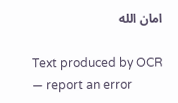امان الله

Text produced by OCR — report an error